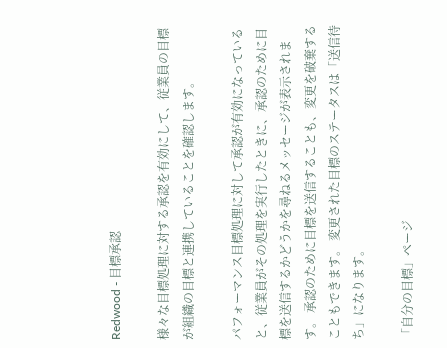Redwood - 目標承認

様々な目標処理に対する承認を有効にして、従業員の目標が組織の目標と連携していることを確認します。

パフォーマンス目標処理に対して承認が有効になっていると、従業員がその処理を実行したときに、承認のために目標を送信するかどうかを尋ねるメッセージが表示されます。 承認のために目標を送信することも、変更を破棄することもできます。 変更された目標のステータスは「送信待ち」になります。

「自分の目標」ページ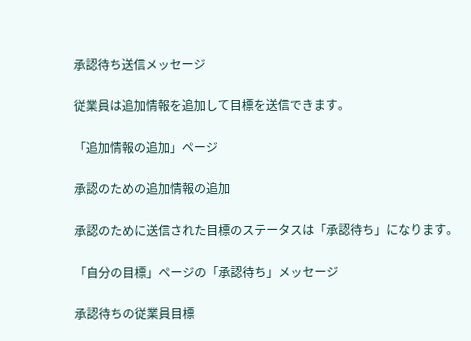承認待ち送信メッセージ

従業員は追加情報を追加して目標を送信できます。

「追加情報の追加」ページ

承認のための追加情報の追加

承認のために送信された目標のステータスは「承認待ち」になります。

「自分の目標」ページの「承認待ち」メッセージ

承認待ちの従業員目標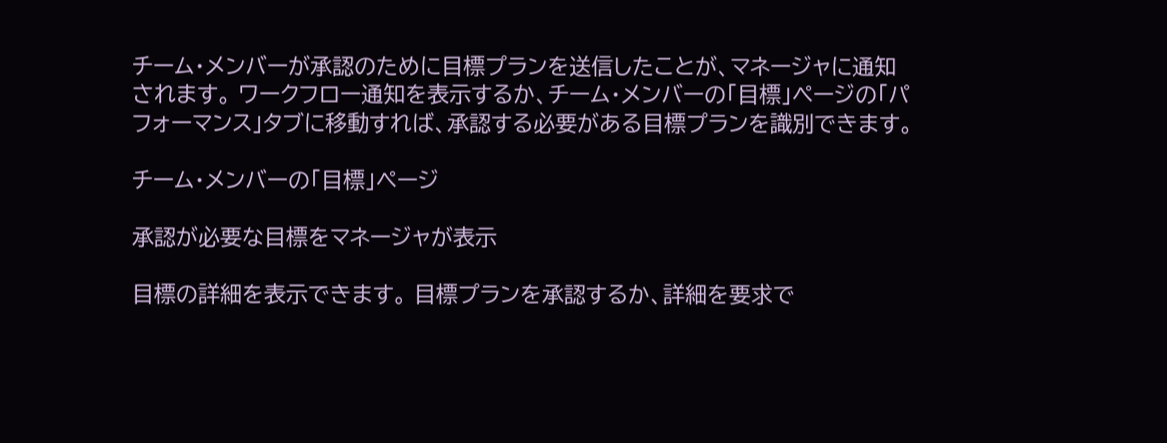チーム・メンバーが承認のために目標プランを送信したことが、マネージャに通知されます。 ワークフロー通知を表示するか、チーム・メンバーの「目標」ページの「パフォーマンス」タブに移動すれば、承認する必要がある目標プランを識別できます。

チーム・メンバーの「目標」ページ

承認が必要な目標をマネージャが表示

目標の詳細を表示できます。 目標プランを承認するか、詳細を要求で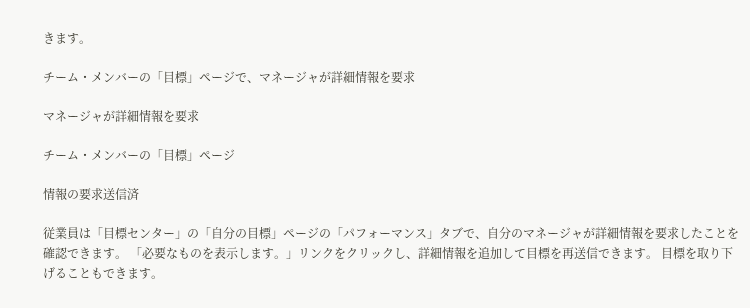きます。

チーム・メンバーの「目標」ページで、マネージャが詳細情報を要求

マネージャが詳細情報を要求

チーム・メンバーの「目標」ページ

情報の要求送信済

従業員は「目標センター」の「自分の目標」ページの「パフォーマンス」タブで、自分のマネージャが詳細情報を要求したことを確認できます。 「必要なものを表示します。」リンクをクリックし、詳細情報を追加して目標を再送信できます。 目標を取り下げることもできます。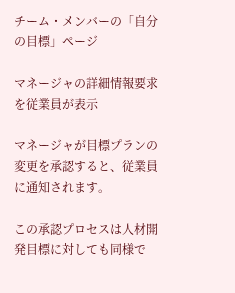チーム・メンバーの「自分の目標」ページ

マネージャの詳細情報要求を従業員が表示

マネージャが目標プランの変更を承認すると、従業員に通知されます。

この承認プロセスは人材開発目標に対しても同様で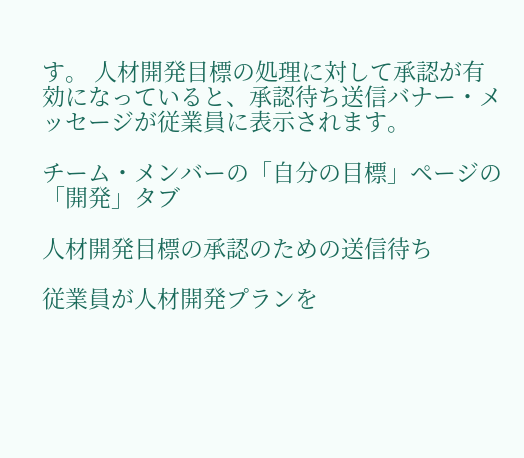す。 人材開発目標の処理に対して承認が有効になっていると、承認待ち送信バナー・メッセージが従業員に表示されます。

チーム・メンバーの「自分の目標」ページの「開発」タブ

人材開発目標の承認のための送信待ち

従業員が人材開発プランを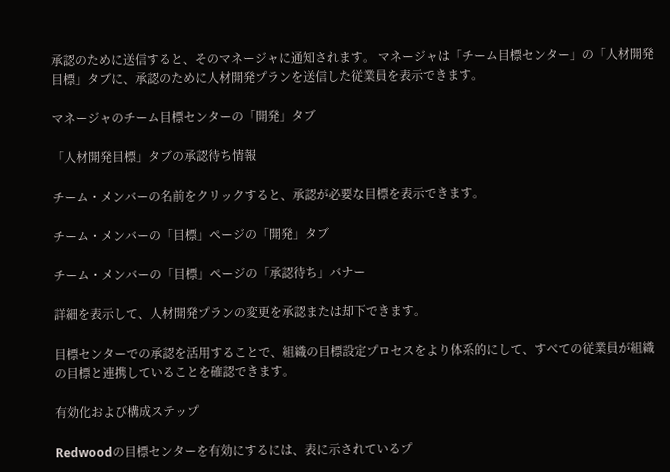承認のために送信すると、そのマネージャに通知されます。 マネージャは「チーム目標センター」の「人材開発目標」タブに、承認のために人材開発プランを送信した従業員を表示できます。

マネージャのチーム目標センターの「開発」タブ

「人材開発目標」タブの承認待ち情報

チーム・メンバーの名前をクリックすると、承認が必要な目標を表示できます。

チーム・メンバーの「目標」ページの「開発」タブ

チーム・メンバーの「目標」ページの「承認待ち」バナー

詳細を表示して、人材開発プランの変更を承認または却下できます。

目標センターでの承認を活用することで、組織の目標設定プロセスをより体系的にして、すべての従業員が組織の目標と連携していることを確認できます。

有効化および構成ステップ

Redwoodの目標センターを有効にするには、表に示されているプ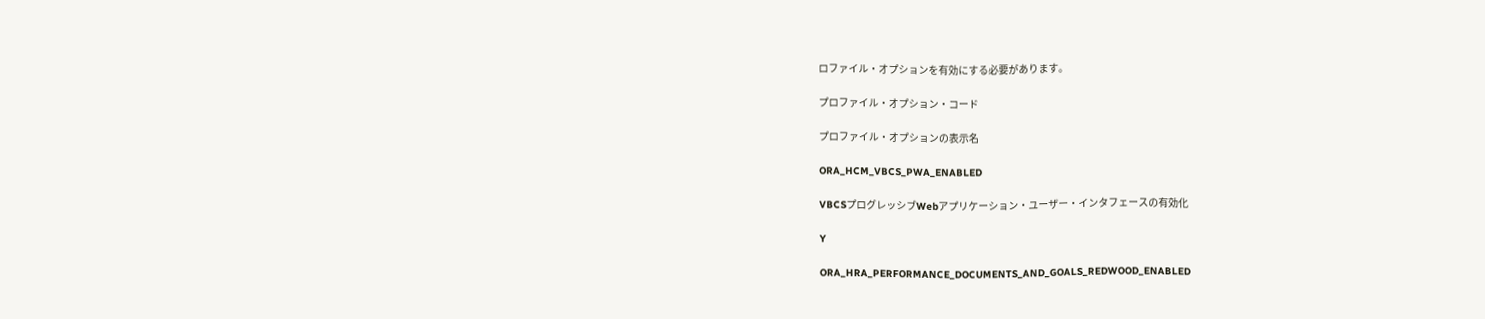ロファイル・オプションを有効にする必要があります。

プロファイル・オプション・コード

プロファイル・オプションの表示名

ORA_HCM_VBCS_PWA_ENABLED

VBCSプログレッシブWebアプリケーション・ユーザー・インタフェースの有効化

Y

ORA_HRA_PERFORMANCE_DOCUMENTS_AND_GOALS_REDWOOD_ENABLED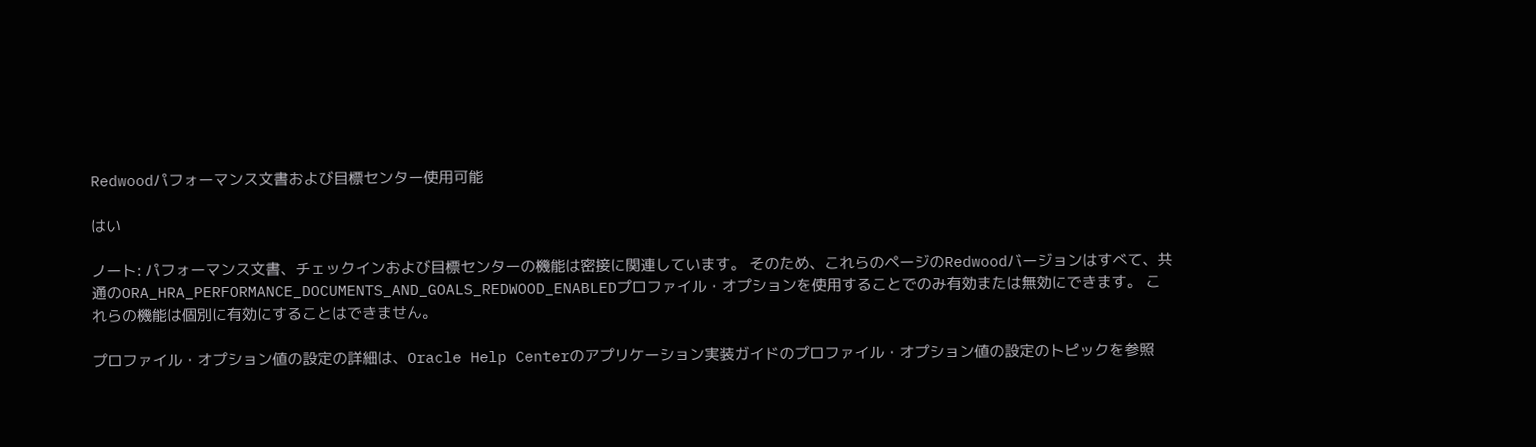Redwoodパフォーマンス文書および目標センター使用可能

はい

ノート: パフォーマンス文書、チェックインおよび目標センターの機能は密接に関連しています。 そのため、これらのページのRedwoodバージョンはすべて、共通のORA_HRA_PERFORMANCE_DOCUMENTS_AND_GOALS_REDWOOD_ENABLEDプロファイル・オプションを使用することでのみ有効または無効にできます。 これらの機能は個別に有効にすることはできません。

プロファイル・オプション値の設定の詳細は、Oracle Help Centerのアプリケーション実装ガイドのプロファイル・オプション値の設定のトピックを参照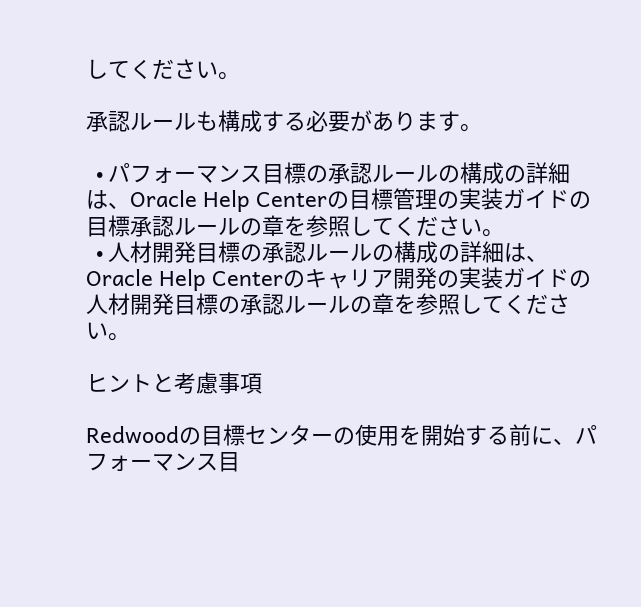してください。

承認ルールも構成する必要があります。

  • パフォーマンス目標の承認ルールの構成の詳細は、Oracle Help Centerの目標管理の実装ガイドの目標承認ルールの章を参照してください。
  • 人材開発目標の承認ルールの構成の詳細は、Oracle Help Centerのキャリア開発の実装ガイドの人材開発目標の承認ルールの章を参照してください。

ヒントと考慮事項

Redwoodの目標センターの使用を開始する前に、パフォーマンス目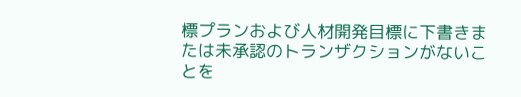標プランおよび人材開発目標に下書きまたは未承認のトランザクションがないことを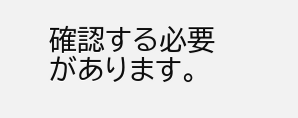確認する必要があります。